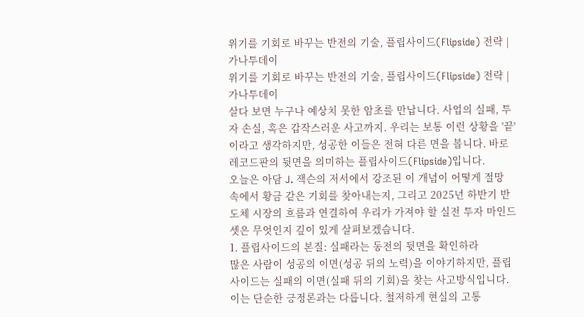위기를 기회로 바꾸는 반전의 기술, 플립사이드(Flipside) 전략 | 가나투데이
위기를 기회로 바꾸는 반전의 기술, 플립사이드(Flipside) 전략 | 가나투데이
살다 보면 누구나 예상치 못한 암초를 만납니다. 사업의 실패, 투자 손실, 혹은 갑작스러운 사고까지. 우리는 보통 이런 상황을 '끝'이라고 생각하지만, 성공한 이들은 전혀 다른 면을 봅니다. 바로 레코드판의 뒷면을 의미하는 플립사이드(Flipside)입니다.
오늘은 아담 J. 잭슨의 저서에서 강조된 이 개념이 어떻게 절망 속에서 황금 같은 기회를 찾아내는지, 그리고 2025년 하반기 반도체 시장의 흐름과 연결하여 우리가 가져야 할 실전 투자 마인드셋은 무엇인지 깊이 있게 살펴보겠습니다.
1. 플립사이드의 본질: 실패라는 동전의 뒷면을 확인하라
많은 사람이 성공의 이면(성공 뒤의 노력)을 이야기하지만, 플립사이드는 실패의 이면(실패 뒤의 기회)을 찾는 사고방식입니다. 이는 단순한 긍정론과는 다릅니다. 철저하게 현실의 고통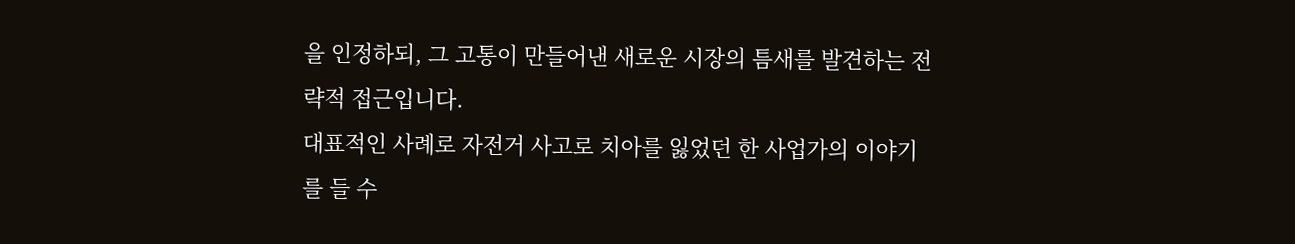을 인정하되, 그 고통이 만들어낸 새로운 시장의 틈새를 발견하는 전략적 접근입니다.
대표적인 사례로 자전거 사고로 치아를 잃었던 한 사업가의 이야기를 들 수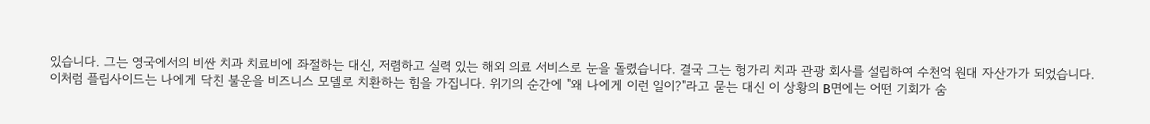있습니다. 그는 영국에서의 비싼 치과 치료비에 좌절하는 대신, 저렴하고 실력 있는 해외 의료 서비스로 눈을 돌렸습니다. 결국 그는 헝가리 치과 관광 회사를 설립하여 수천억 원대 자산가가 되었습니다.
이처럼 플립사이드는 나에게 닥친 불운을 비즈니스 모델로 치환하는 힘을 가집니다. 위기의 순간에 "왜 나에게 이런 일이?"라고 묻는 대신 이 상황의 B면에는 어떤 기회가 숨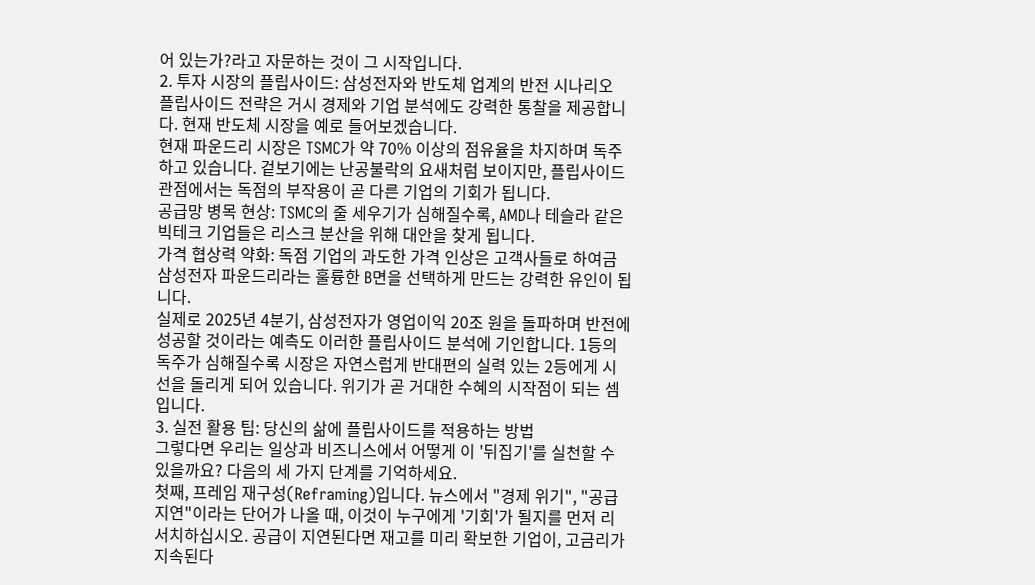어 있는가?라고 자문하는 것이 그 시작입니다.
2. 투자 시장의 플립사이드: 삼성전자와 반도체 업계의 반전 시나리오
플립사이드 전략은 거시 경제와 기업 분석에도 강력한 통찰을 제공합니다. 현재 반도체 시장을 예로 들어보겠습니다.
현재 파운드리 시장은 TSMC가 약 70% 이상의 점유율을 차지하며 독주하고 있습니다. 겉보기에는 난공불락의 요새처럼 보이지만, 플립사이드 관점에서는 독점의 부작용이 곧 다른 기업의 기회가 됩니다.
공급망 병목 현상: TSMC의 줄 세우기가 심해질수록, AMD나 테슬라 같은 빅테크 기업들은 리스크 분산을 위해 대안을 찾게 됩니다.
가격 협상력 약화: 독점 기업의 과도한 가격 인상은 고객사들로 하여금 삼성전자 파운드리라는 훌륭한 B면을 선택하게 만드는 강력한 유인이 됩니다.
실제로 2025년 4분기, 삼성전자가 영업이익 20조 원을 돌파하며 반전에 성공할 것이라는 예측도 이러한 플립사이드 분석에 기인합니다. 1등의 독주가 심해질수록 시장은 자연스럽게 반대편의 실력 있는 2등에게 시선을 돌리게 되어 있습니다. 위기가 곧 거대한 수혜의 시작점이 되는 셈입니다.
3. 실전 활용 팁: 당신의 삶에 플립사이드를 적용하는 방법
그렇다면 우리는 일상과 비즈니스에서 어떻게 이 '뒤집기'를 실천할 수 있을까요? 다음의 세 가지 단계를 기억하세요.
첫째, 프레임 재구성(Reframing)입니다. 뉴스에서 "경제 위기", "공급 지연"이라는 단어가 나올 때, 이것이 누구에게 '기회'가 될지를 먼저 리서치하십시오. 공급이 지연된다면 재고를 미리 확보한 기업이, 고금리가 지속된다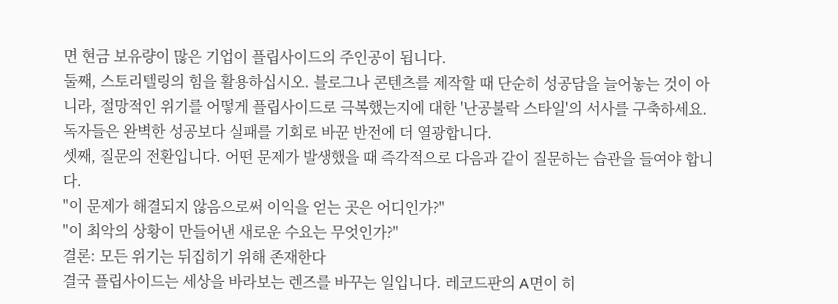면 현금 보유량이 많은 기업이 플립사이드의 주인공이 됩니다.
둘째, 스토리텔링의 힘을 활용하십시오. 블로그나 콘텐츠를 제작할 때 단순히 성공담을 늘어놓는 것이 아니라, 절망적인 위기를 어떻게 플립사이드로 극복했는지에 대한 '난공불락 스타일'의 서사를 구축하세요. 독자들은 완벽한 성공보다 실패를 기회로 바꾼 반전에 더 열광합니다.
셋째, 질문의 전환입니다. 어떤 문제가 발생했을 때 즉각적으로 다음과 같이 질문하는 습관을 들여야 합니다.
"이 문제가 해결되지 않음으로써 이익을 얻는 곳은 어디인가?"
"이 최악의 상황이 만들어낸 새로운 수요는 무엇인가?"
결론: 모든 위기는 뒤집히기 위해 존재한다
결국 플립사이드는 세상을 바라보는 렌즈를 바꾸는 일입니다. 레코드판의 A면이 히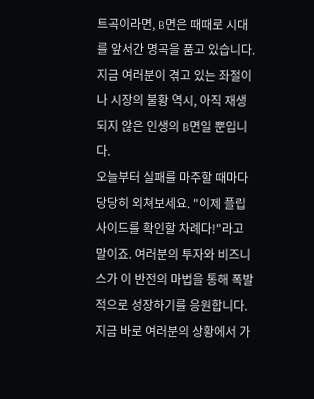트곡이라면, B면은 때때로 시대를 앞서간 명곡을 품고 있습니다. 지금 여러분이 겪고 있는 좌절이나 시장의 불황 역시, 아직 재생되지 않은 인생의 B면일 뿐입니다.
오늘부터 실패를 마주할 때마다 당당히 외쳐보세요. "이제 플립사이드를 확인할 차례다!"라고 말이죠. 여러분의 투자와 비즈니스가 이 반전의 마법을 통해 폭발적으로 성장하기를 응원합니다.
지금 바로 여러분의 상황에서 가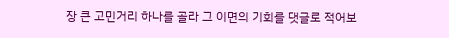장 큰 고민거리 하나를 골라 그 이면의 기회를 댓글로 적어보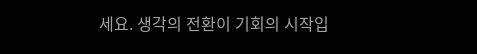세요. 생각의 전환이 기회의 시작입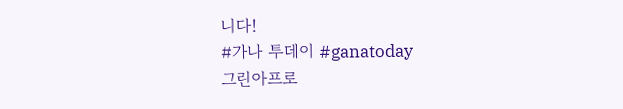니다!
#가나 투데이 #ganatoday
그린아프로